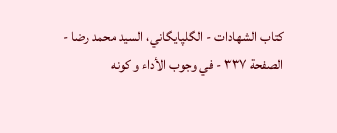كتاب الشهادات - الگلپايگاني، السيد محمد رضا - الصفحة ٣٣٧ - في وجوب الأداء و كونه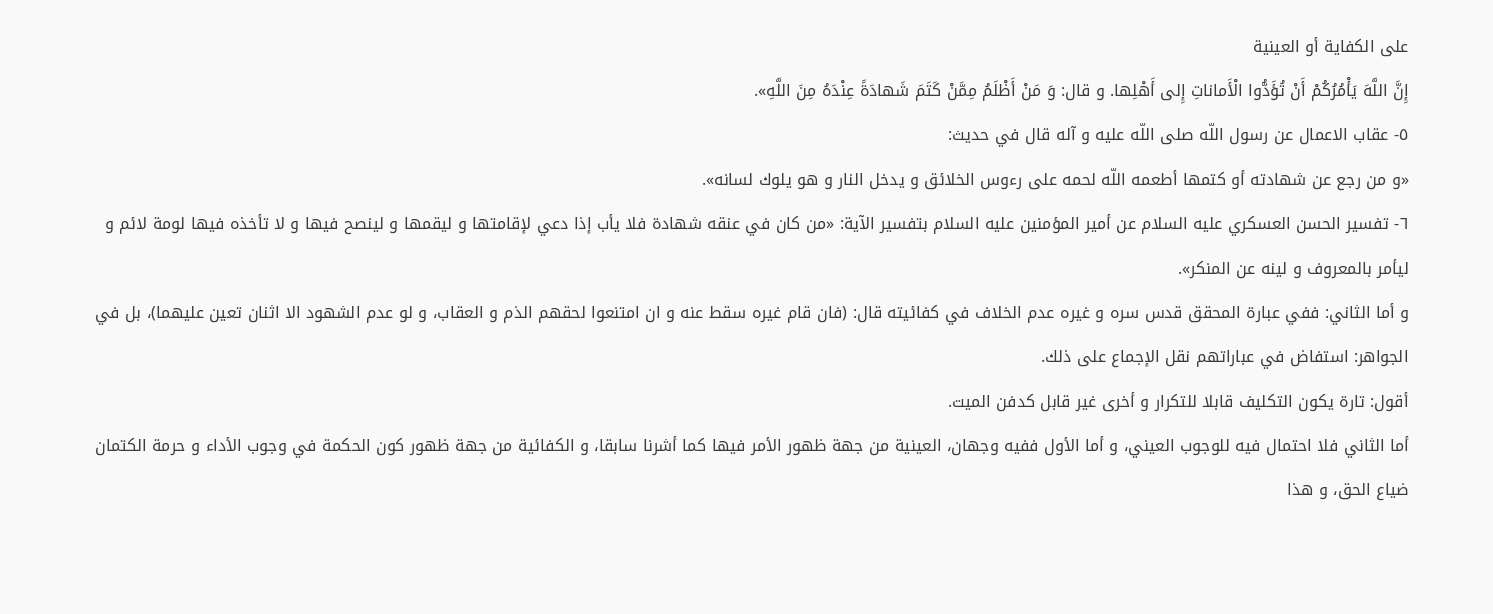على الكفاية أو العينية
إِنَّ اللَّهَ يَأْمُرُكُمْ أَنْ تُؤَدُّوا الْأَماناتِ إِلى أَهْلِها. و قال: وَ مَنْ أَظْلَمُ مِمَّنْ كَتَمَ شَهادَةً عِنْدَهُ مِنَ اللَّهِ».
٥- عقاب الاعمال عن رسول اللّه صلى اللّه عليه و آله قال في حديث:
«و من رجع عن شهادته أو كتمها أطعمه اللّه لحمه على رءوس الخلائق و يدخل النار و هو يلوك لسانه».
٦- تفسير الحسن العسكري عليه السلام عن أمير المؤمنين عليه السلام بتفسير الآية: «من كان في عنقه شهادة فلا يأب إذا دعي لإقامتها و ليقمها و لينصح فيها و لا تأخذه فيها لومة لائم و ليأمر بالمعروف و لينه عن المنكر».
و أما الثاني: ففي عبارة المحقق قدس سره و غيره عدم الخلاف في كفائيته قال: (فان قام غيره سقط عنه و ان امتنعوا لحقهم الذم و العقاب، و لو عدم الشهود الا اثنان تعين عليهما)، بل في الجواهر: استفاض في عباراتهم نقل الإجماع على ذلك.
أقول: تارة يكون التكليف قابلا للتكرار و أخرى غير قابل كدفن الميت.
أما الثاني فلا احتمال فيه للوجوب العيني، و أما الأول ففيه وجهان، العينية من جهة ظهور الأمر فيها كما أشرنا سابقا، و الكفائية من جهة ظهور كون الحكمة في وجوب الأداء و حرمة الكتمان ضياع الحق، و هذا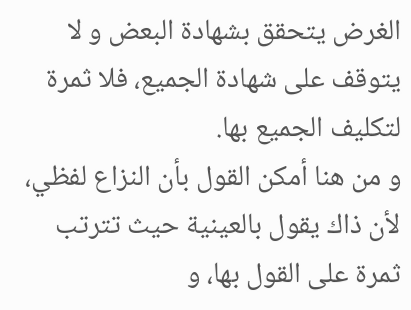الغرض يتحقق بشهادة البعض و لا يتوقف على شهادة الجميع، فلا ثمرة لتكليف الجميع بها.
و من هنا أمكن القول بأن النزاع لفظي، لأن ذاك يقول بالعينية حيث تترتب ثمرة على القول بها، و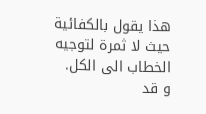هذا يقول بالكفائية حيث لا ثمرة لتوجيه الخطاب الى الكل.
و قد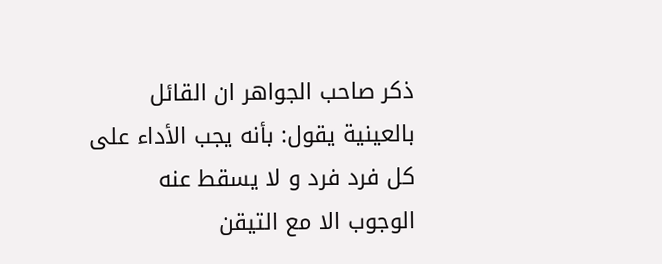ذكر صاحب الجواهر ان القائل بالعينية يقول: بأنه يجب الأداء على كل فرد فرد و لا يسقط عنه الوجوب الا مع التيقن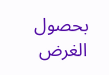بحصول الغرض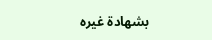بشهادة غيره